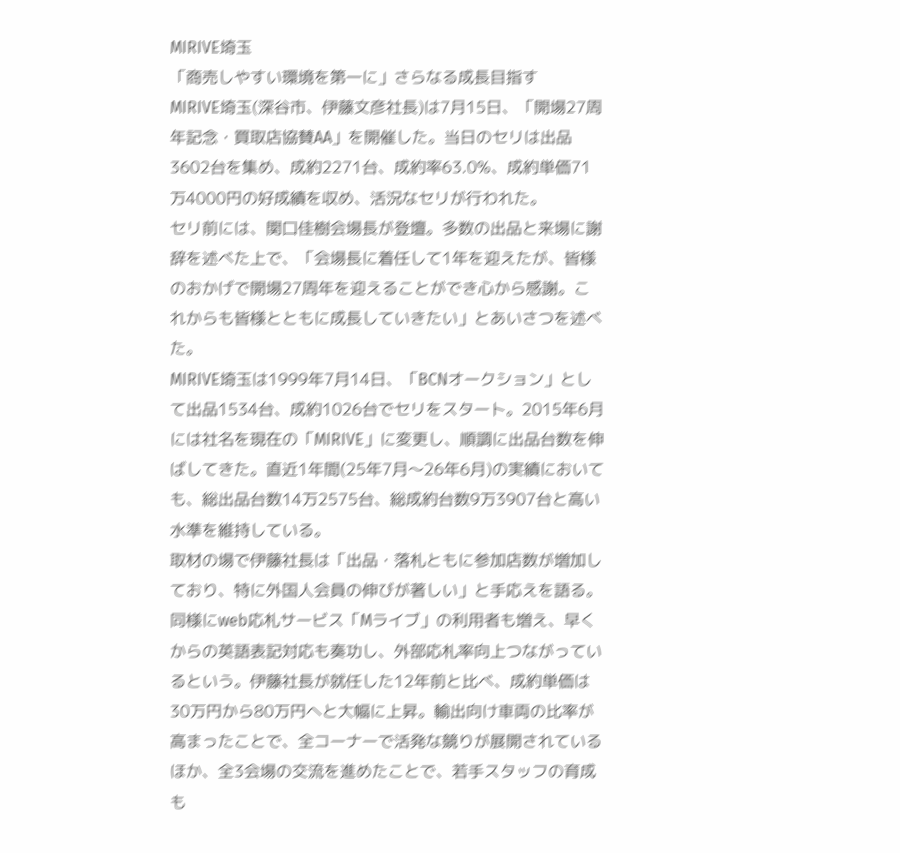MIRIVE埼玉
「商売しやすい環境を第一に」さらなる成長目指す
MIRIVE埼玉(深谷市、伊藤文彦社長)は7月15日、「開場27周年記念・買取店協賛AA」を開催した。当日のセリは出品3602台を集め、成約2271台、成約率63.0%、成約単価71万4000円の好成績を収め、活況なセリが行われた。
セリ前には、関口佳樹会場長が登壇。多数の出品と来場に謝辞を述べた上で、「会場長に着任して1年を迎えたが、皆様のおかげで開場27周年を迎えることができ心から感謝。これからも皆様とともに成長していきたい」とあいさつを述べた。
MIRIVE埼玉は1999年7月14日、「BCNオークション」として出品1534台、成約1026台でセリをスタート。2015年6月には社名を現在の「MIRIVE」に変更し、順調に出品台数を伸ばしてきた。直近1年間(25年7月〜26年6月)の実績においても、総出品台数14万2575台、総成約台数9万3907台と高い水準を維持している。
取材の場で伊藤社長は「出品・落札ともに参加店数が増加しており、特に外国人会員の伸びが著しい」と手応えを語る。
同様にweb応札サービス「Mライブ」の利用者も増え、早くからの英語表記対応も奏功し、外部応札率向上つながっているという。伊藤社長が就任した12年前と比べ、成約単価は30万円から80万円へと大幅に上昇。輸出向け車両の比率が高まったことで、全コーナーで活発な競りが展開されているほか、全3会場の交流を進めたことで、若手スタッフの育成も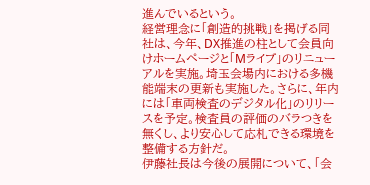進んでいるという。
経営理念に「創造的挑戦」を掲げる同社は、今年、DX推進の柱として会員向けホームページと「Mライブ」のリニューアルを実施。埼玉会場内における多機能端末の更新も実施した。さらに、年内には「車両検査のデジタル化」のリリースを予定。検査員の評価のバラつきを無くし、より安心して応札できる環境を整備する方針だ。
伊藤社長は今後の展開について、「会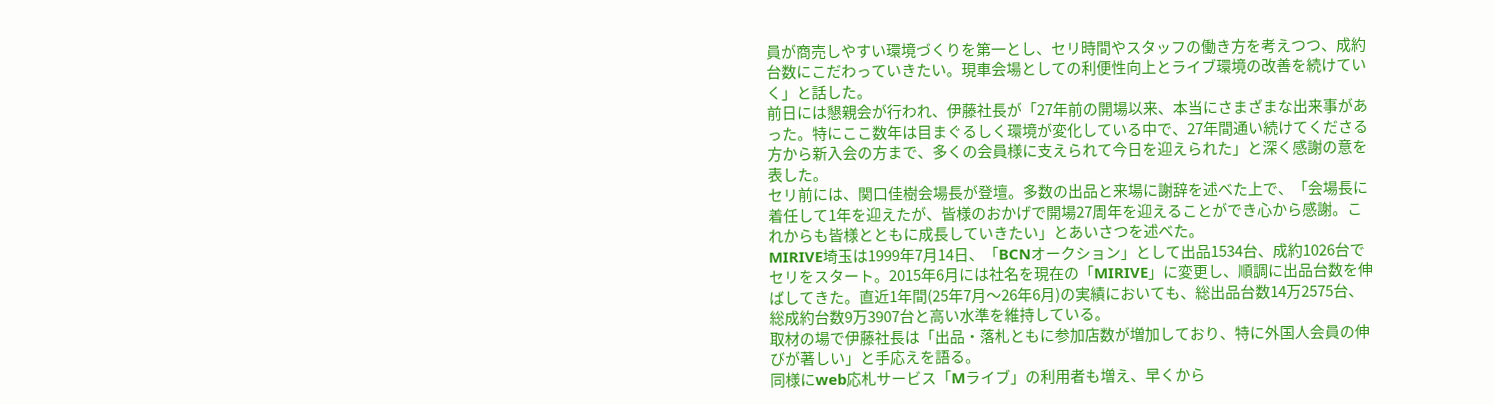員が商売しやすい環境づくりを第一とし、セリ時間やスタッフの働き方を考えつつ、成約台数にこだわっていきたい。現車会場としての利便性向上とライブ環境の改善を続けていく」と話した。
前日には懇親会が行われ、伊藤社長が「27年前の開場以来、本当にさまざまな出来事があった。特にここ数年は目まぐるしく環境が変化している中で、27年間通い続けてくださる方から新入会の方まで、多くの会員様に支えられて今日を迎えられた」と深く感謝の意を表した。
セリ前には、関口佳樹会場長が登壇。多数の出品と来場に謝辞を述べた上で、「会場長に着任して1年を迎えたが、皆様のおかげで開場27周年を迎えることができ心から感謝。これからも皆様とともに成長していきたい」とあいさつを述べた。
MIRIVE埼玉は1999年7月14日、「BCNオークション」として出品1534台、成約1026台でセリをスタート。2015年6月には社名を現在の「MIRIVE」に変更し、順調に出品台数を伸ばしてきた。直近1年間(25年7月〜26年6月)の実績においても、総出品台数14万2575台、総成約台数9万3907台と高い水準を維持している。
取材の場で伊藤社長は「出品・落札ともに参加店数が増加しており、特に外国人会員の伸びが著しい」と手応えを語る。
同様にweb応札サービス「Mライブ」の利用者も増え、早くから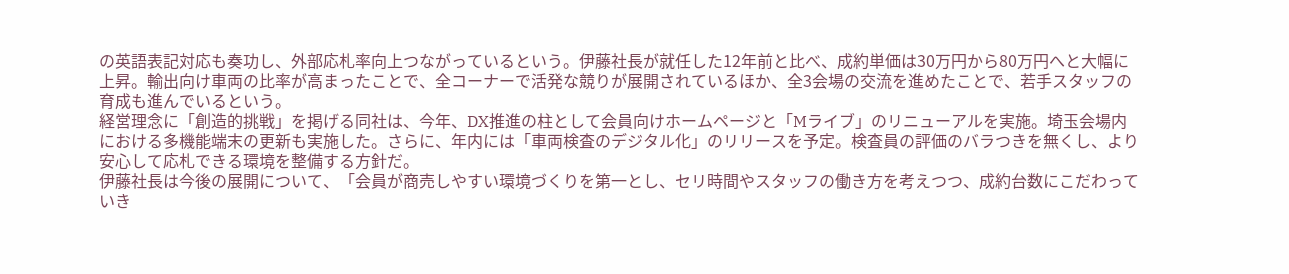の英語表記対応も奏功し、外部応札率向上つながっているという。伊藤社長が就任した12年前と比べ、成約単価は30万円から80万円へと大幅に上昇。輸出向け車両の比率が高まったことで、全コーナーで活発な競りが展開されているほか、全3会場の交流を進めたことで、若手スタッフの育成も進んでいるという。
経営理念に「創造的挑戦」を掲げる同社は、今年、DX推進の柱として会員向けホームページと「Mライブ」のリニューアルを実施。埼玉会場内における多機能端末の更新も実施した。さらに、年内には「車両検査のデジタル化」のリリースを予定。検査員の評価のバラつきを無くし、より安心して応札できる環境を整備する方針だ。
伊藤社長は今後の展開について、「会員が商売しやすい環境づくりを第一とし、セリ時間やスタッフの働き方を考えつつ、成約台数にこだわっていき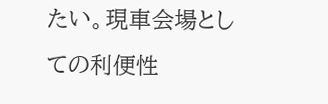たい。現車会場としての利便性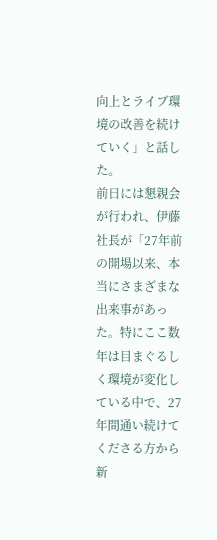向上とライブ環境の改善を続けていく」と話した。
前日には懇親会が行われ、伊藤社長が「27年前の開場以来、本当にさまざまな出来事があった。特にここ数年は目まぐるしく環境が変化している中で、27年間通い続けてくださる方から新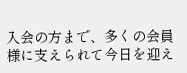入会の方まで、多くの会員様に支えられて今日を迎え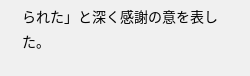られた」と深く感謝の意を表した。